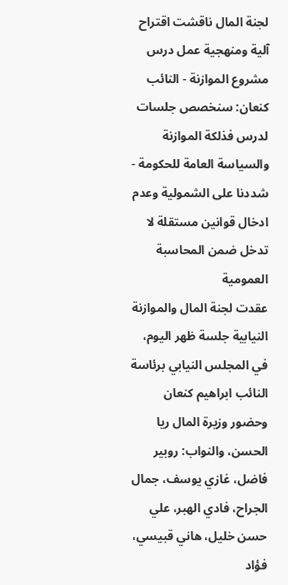لجنة المال ناقشت اقتراح آلية ومنهجية عمل درس مشروع الموازنة - النائب كنعان: سنخصص جلسات لدرس فذلكة الموازنة والسياسة العامة للحكومة - شددنا على الشمولية وعدم ادخال قوانين مستقلة لا تدخل ضمن المحاسبة العمومية
عقدت لجنة المال والموازنة النيابية جلسة ظهر اليوم، في المجلس النيابي برئاسة النائب ابراهيم كنعان وحضور وزيرة المال ريا الحسن، والنواب: روبير فاضل، غازي يوسف، جمال الجراح، فادي الهبر، علي حسن خليل، هاني قبيسي، فؤاد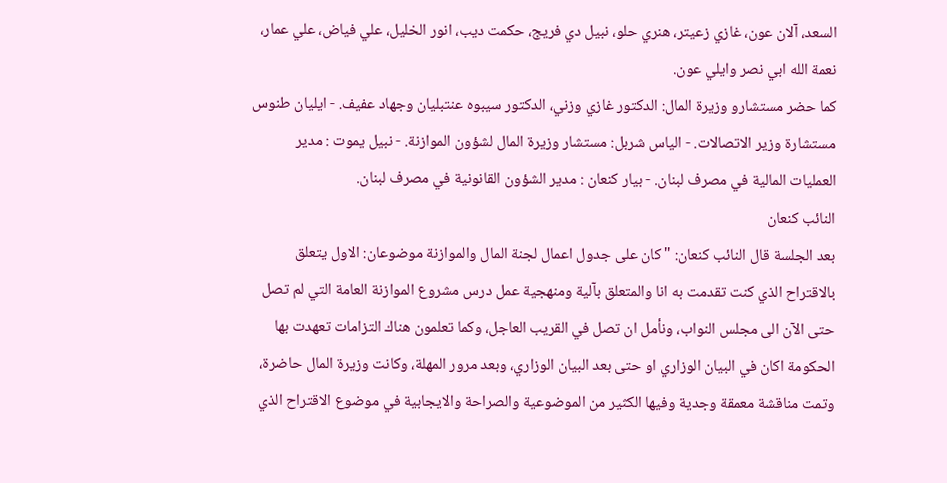السعد، آلان عون، غازي زعيتر، هنري حلو، نبيل دي فريج، حكمت ديب، انور الخليل، علي فياض، علي عمار، نعمة الله ابي نصر وايلي عون.
كما حضر مستشارو وزيرة المال: الدكتور غازي وزني، الدكتور سيبوه عنتبليان وجهاد عفيف. - ايليان طنوس مستشارة وزير الاتصالات. - الياس شربل: مستشار وزيرة المال لشؤون الموازنة. - نبيل يموت : مدير العمليات المالية في مصرف لبنان. - بيار كنعان : مدير الشؤون القانونية في مصرف لبنان.
النائب كنعان
بعد الجلسة قال النائب كنعان: "كان على جدول اعمال لجنة المال والموازنة موضوعان: الاول يتعلق بالاقتراح الذي كنت تقدمت به انا والمتعلق بآلية ومنهجية عمل درس مشروع الموازنة العامة التي لم تصل حتى الآن الى مجلس النواب، ونأمل ان تصل في القريب العاجل، وكما تعلمون هناك التزامات تعهدت بها الحكومة اكان في البيان الوزاري او حتى بعد البيان الوزاري، وبعد مرور المهلة، وكانت وزيرة المال حاضرة، وتمت مناقشة معمقة وجدية وفيها الكثير من الموضوعية والصراحة والايجابية في موضوع الاقتراح الذي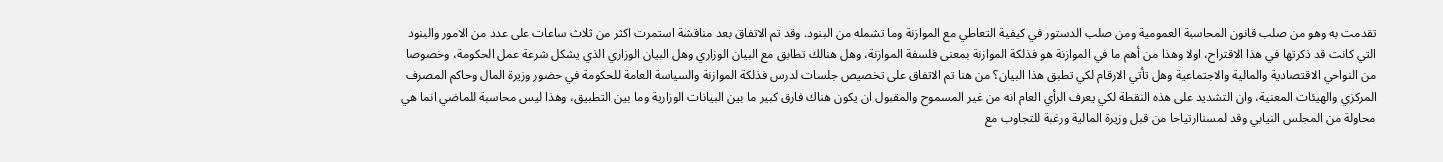تقدمت به وهو من صلب قانون المحاسبة العمومية ومن صلب الدستور في كيفية التعاطي مع الموازنة وما تشمله من البنود. وقد تم الاتفاق بعد مناقشة استمرت اكثر من ثلاث ساعات على عدد من الامور والبنود التي كانت قد ذكرتها في هذا الاقتراح، اولا وهذا من أهم ما في الموازنة هو فذلكة الموازنة بمعنى فلسفة الموازنة، وهل هنالك تطابق مع البيان الوزاري وهل البيان الوزاري الذي يشكل شرعة عمل الحكومة، وخصوصا من النواحي الاقتصادية والمالية والاجتماعية وهل تأتي الارقام لكي تطبق هذا البيان؟ من هنا تم الاتفاق على تخصيص جلسات لدرس فذلكة الموازنة والسياسة العامة للحكومة في حضور وزيرة المال وحاكم المصرف المركزي والهيئات المعنية، وان التشديد على هذه النقطة لكي يعرف الرأي العام انه من غير المسموح والمقبول ان يكون هناك فارق كبير ما بين البيانات الوزارية وما بين التطبيق، وهذا ليس محاسبة للماضي انما هي محاولة من المجلس النيابي وقد لمسناارتياحا من قبل وزيرة المالية ورغبة للتجاوب مع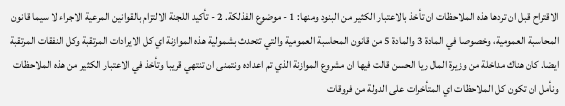الاقتراح قبل ان تردها هذه الملاحظات ان تأخذ بالاعتبار الكثير من البنود ومنها: 1 - موضوع الفذلكة. 2 - تأكيد اللجنة الالتزام بالقوانين المرعية الاجراء لا سيما قانون المحاسبة العمومية، وخصوصا في المادة 3 والمادة 5 من قانون المحاسبة العمومية والتي تتحدث بشمولية هذه الموازنة اي كل الايرادات المرتقبة وكل النفقات المرتقبة ايضا. كان هناك مداخلة من وزيرة المال ريا الحسن قالت فيها ان مشروع الموازنة الذي تم اعداده ونتمنى ان تنتهي قريبا وتأخذ في الاعتبار الكثير من هذه الملاحظات ونأمل ان تكون كل الملاحظات اي المتأخرات على الدولة من فروقات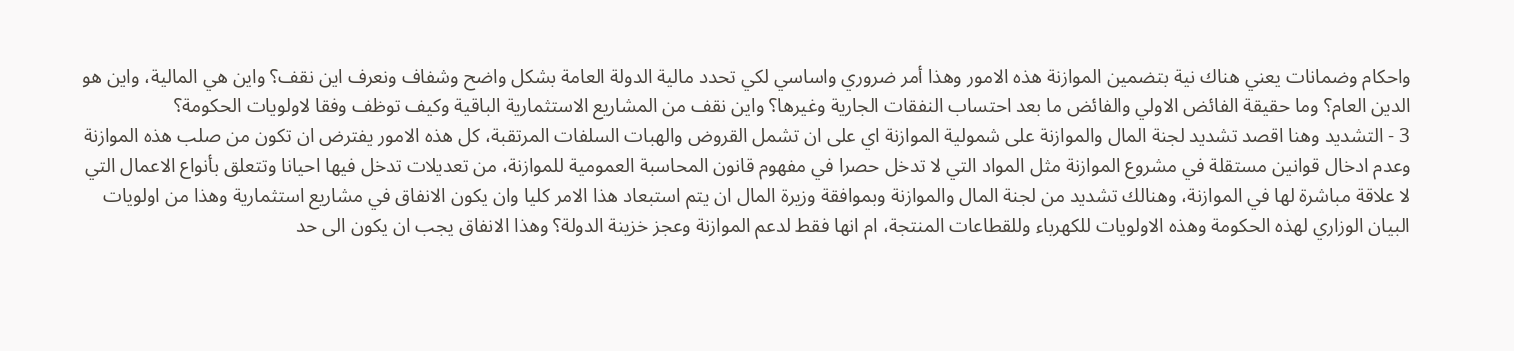واحكام وضمانات يعني هناك نية بتضمين الموازنة هذه الامور وهذا أمر ضروري واساسي لكي تحدد مالية الدولة العامة بشكل واضح وشفاف ونعرف اين نقف؟ واين هي المالية، واين هو الدين العام؟ وما حقيقة الفائض الاولي والفائض ما بعد احتساب النفقات الجارية وغيرها؟ واين نقف من المشاريع الاستثمارية الباقية وكيف توظف وفقا لاولويات الحكومة؟
3 - التشديد وهنا اقصد تشديد لجنة المال والموازنة على شمولية الموازنة اي على ان تشمل القروض والهبات السلفات المرتقبة، كل هذه الامور يفترض ان تكون من صلب هذه الموازنة وعدم ادخال قوانين مستقلة في مشروع الموازنة مثل المواد التي لا تدخل حصرا في مفهوم قانون المحاسبة العمومية للموازنة، من تعديلات تدخل فيها احيانا وتتعلق بأنواع الاعمال التي لا علاقة مباشرة لها في الموازنة، وهنالك تشديد من لجنة المال والموازنة وبموافقة وزيرة المال ان يتم استبعاد هذا الامر كليا وان يكون الانفاق في مشاريع استثمارية وهذا من اولويات البيان الوزاري لهذه الحكومة وهذه الاولويات للكهرباء وللقطاعات المنتجة، ام انها فقط لدعم الموازنة وعجز خزينة الدولة؟ وهذا الانفاق يجب ان يكون الى حد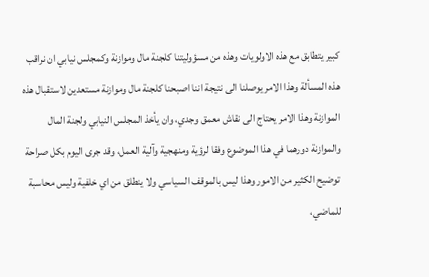كبير يتطابق مع هذه الاولويات وهذه من مسؤوليتنا كلجنة مال وموازنة وكمجلس نيابي ان نراقب هذه المسألة وهذا الامر يوصلنا الى نتيجة اننا اصبحنا كلجنة مال وموازنة مستعدين لاستقبال هذه الموازنة وهذا الامر يحتاج الى نقاش معمق وجدي، وان يأخذ المجلس النيابي ولجنة المال والموازنة دورهما في هذا الموضوع وفقا لرؤية ومنهجية وآلية العمل، وقد جرى اليوم بكل صراحة توضيح الكثير من الامور وهذا ليس بالموقف السياسي ولا ينطلق من اي خلفية وليس محاسبة للماضي،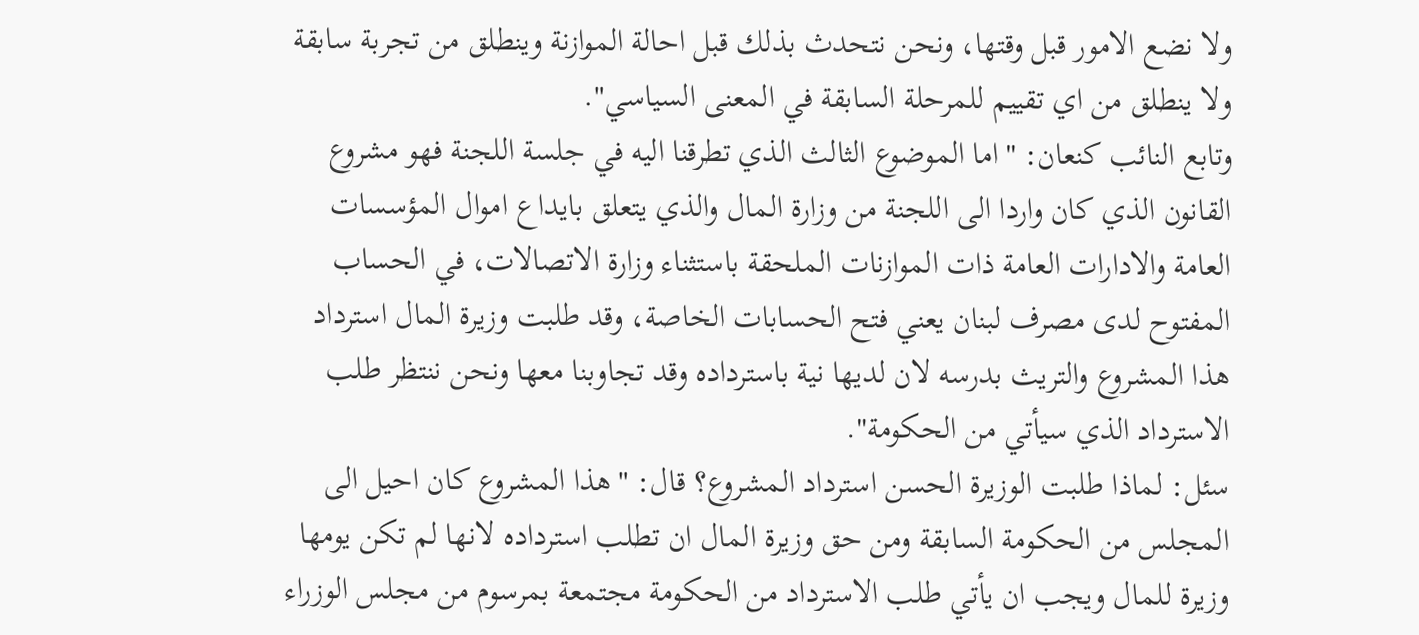ولا نضع الامور قبل وقتها، ونحن نتحدث بذلك قبل احالة الموازنة وينطلق من تجربة سابقة ولا ينطلق من اي تقييم للمرحلة السابقة في المعنى السياسي".
وتابع النائب كنعان: "اما الموضوع الثالث الذي تطرقنا اليه في جلسة اللجنة فهو مشروع القانون الذي كان واردا الى اللجنة من وزارة المال والذي يتعلق بايداع اموال المؤسسات العامة والادارات العامة ذات الموازنات الملحقة باستثناء وزارة الاتصالات، في الحساب المفتوح لدى مصرف لبنان يعني فتح الحسابات الخاصة، وقد طلبت وزيرة المال استرداد هذا المشروع والتريث بدرسه لان لديها نية باسترداده وقد تجاوبنا معها ونحن ننتظر طلب الاسترداد الذي سيأتي من الحكومة".
سئل: لماذا طلبت الوزيرة الحسن استرداد المشروع؟ قال: "هذا المشروع كان احيل الى المجلس من الحكومة السابقة ومن حق وزيرة المال ان تطلب استرداده لانها لم تكن يومها وزيرة للمال ويجب ان يأتي طلب الاسترداد من الحكومة مجتمعة بمرسوم من مجلس الوزراء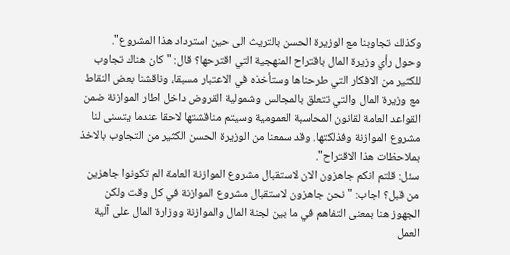وكذلك تجاوبنا مع الوزيرة الحسن بالتريث الى حين استرداد هذا المشروع".
وحول رأي وزيرة المال باقتراح المنهجية التي اقترحها؟ قال: "كان هناك تجاوب للكثير من الافكار التي طرحناها وستأخذه في الاعتبار مسبقا، وناقشنا بعض النقاط مع وزيرة المال والتي تتعلق بالمجالس وشمولية القروض داخل اطار الموازنة ضمن القواعد العامة لقانون المحاسبة العمومية وسيتم مناقشتها لاحقا عندما يتسنى لنا مشروع الموازنة وفذلكتها. وقد سمعنا من الوزيرة الحسن الكثير من التجاوب بالاخذ بملاحظات هذا الاقتراح".
سئل: قلتم انكم جاهزون الان لاستقبال مشروع الموازنة العامة الم تكونوا جاهزين من قبل؟ اجاب: "نحن جاهزون لاستقبال مشروع الموازنة في كل وقت ولكن الجهوز هنا بمعنى التفاهم في ما بين لجنة المال والموازنة ووزارة المال على آلية العمل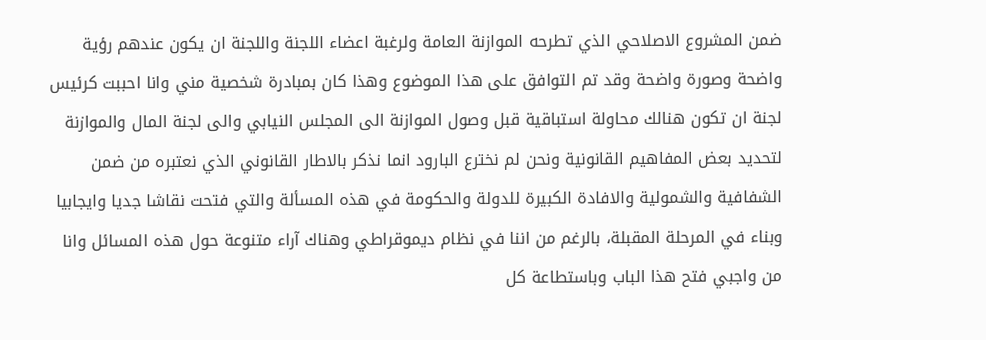ضمن المشروع الاصلاحي الذي تطرحه الموازنة العامة ولرغبة اعضاء اللجنة واللجنة ان يكون عندهم رؤية واضحة وصورة واضحة وقد تم التوافق على هذا الموضوع وهذا كان بمبادرة شخصية مني وانا احببت كرئيس لجنة ان تكون هنالك محاولة استباقية قبل وصول الموازنة الى المجلس النيابي والى لجنة المال والموازنة لتحديد بعض المفاهيم القانونية ونحن لم نخترع البارود انما نذكر بالاطار القانوني الذي نعتبره من ضمن الشفافية والشمولية والافادة الكبيرة للدولة والحكومة في هذه المسألة والتي فتحت نقاشا جديا وايجابيا وبناء في المرحلة المقبلة، بالرغم من اننا في نظام ديموقراطي وهناك آراء متنوعة حول هذه المسائل وانا من واجبي فتح هذا الباب وباستطاعة كل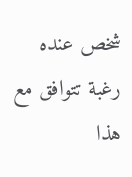شخص عنده رغبة تتوافق مع هذا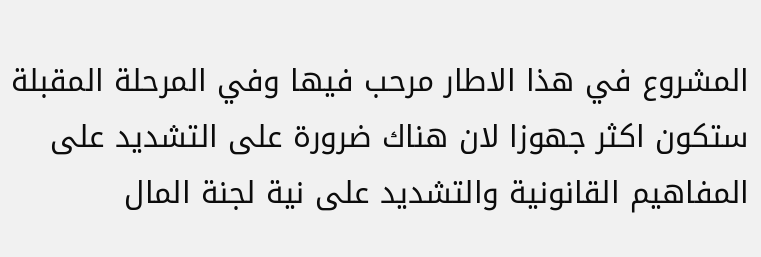المشروع في هذا الاطار مرحب فيها وفي المرحلة المقبلة ستكون اكثر جهوزا لان هناك ضرورة على التشديد على المفاهيم القانونية والتشديد على نية لجنة المال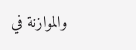والموازنة في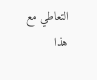التعاطي مع هذا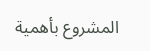المشروع بأهمية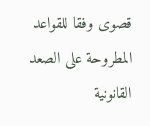قصوى وفقا للقواعد المطروحة على الصعد القانونية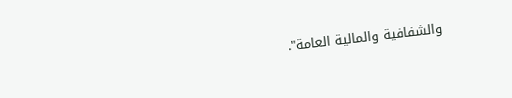والشفافية والمالية العامة".